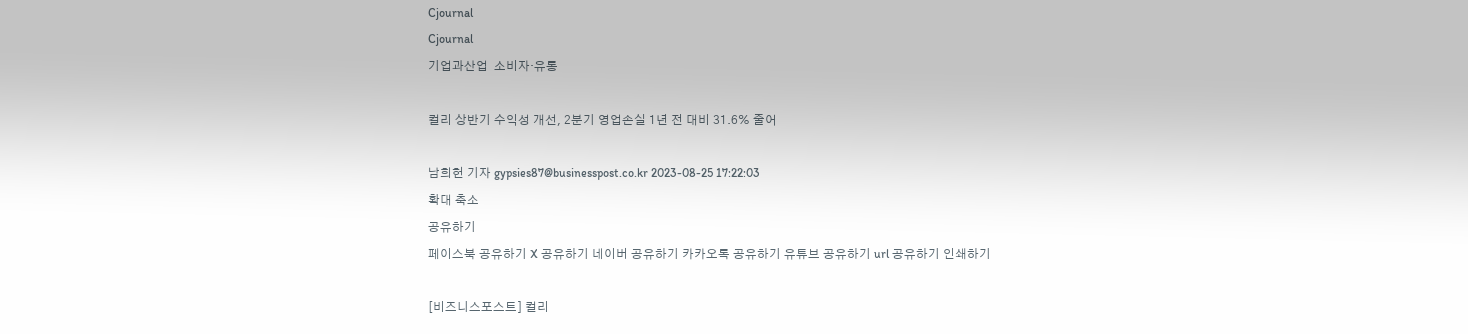Cjournal
Cjournal
기업과산업  소비자·유통

컬리 상반기 수익성 개선, 2분기 영업손실 1년 전 대비 31.6% 줄어

남희헌 기자 gypsies87@businesspost.co.kr 2023-08-25 17:22:03
확대 축소
공유하기
페이스북 공유하기 X 공유하기 네이버 공유하기 카카오톡 공유하기 유튜브 공유하기 url 공유하기 인쇄하기

[비즈니스포스트] 컬리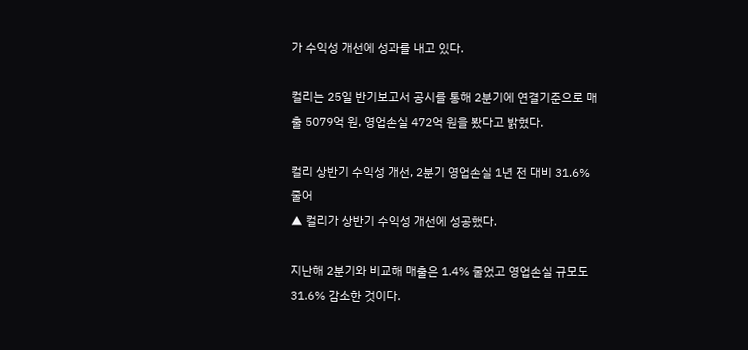가 수익성 개선에 성과를 내고 있다.

컬리는 25일 반기보고서 공시를 통해 2분기에 연결기준으로 매출 5079억 원, 영업손실 472억 원을 봤다고 밝혔다.

컬리 상반기 수익성 개선, 2분기 영업손실 1년 전 대비 31.6% 줄어
▲ 컬리가 상반기 수익성 개선에 성공했다.

지난해 2분기와 비교해 매출은 1.4% 줄었고 영업손실 규모도 31.6% 감소한 것이다.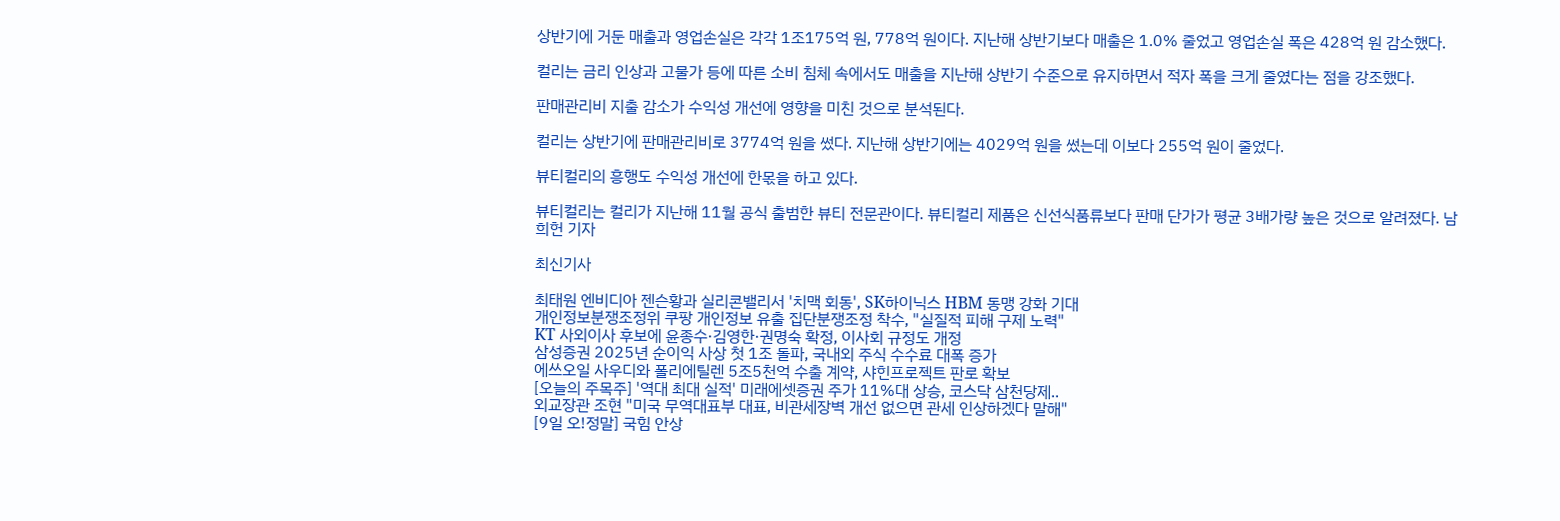상반기에 거둔 매출과 영업손실은 각각 1조175억 원, 778억 원이다. 지난해 상반기보다 매출은 1.0% 줄었고 영업손실 폭은 428억 원 감소했다.

컬리는 금리 인상과 고물가 등에 따른 소비 침체 속에서도 매출을 지난해 상반기 수준으로 유지하면서 적자 폭을 크게 줄였다는 점을 강조했다.

판매관리비 지출 감소가 수익성 개선에 영향을 미친 것으로 분석된다.

컬리는 상반기에 판매관리비로 3774억 원을 썼다. 지난해 상반기에는 4029억 원을 썼는데 이보다 255억 원이 줄었다.

뷰티컬리의 흥행도 수익성 개선에 한몫을 하고 있다.

뷰티컬리는 컬리가 지난해 11월 공식 출범한 뷰티 전문관이다. 뷰티컬리 제품은 신선식품류보다 판매 단가가 평균 3배가량 높은 것으로 알려졌다. 남희헌 기자

최신기사

최태원 엔비디아 젠슨황과 실리콘밸리서 '치맥 회동', SK하이닉스 HBM 동맹 강화 기대
개인정보분쟁조정위 쿠팡 개인정보 유출 집단분쟁조정 착수, "실질적 피해 구제 노력"
KT 사외이사 후보에 윤종수·김영한·권명숙 확정, 이사회 규정도 개정
삼성증권 2025년 순이익 사상 첫 1조 돌파, 국내외 주식 수수료 대폭 증가
에쓰오일 사우디와 폴리에틸렌 5조5천억 수출 계약, 샤힌프로젝트 판로 확보
[오늘의 주목주] '역대 최대 실적' 미래에셋증권 주가 11%대 상승, 코스닥 삼천당제..
외교장관 조현 "미국 무역대표부 대표, 비관세장벽 개선 없으면 관세 인상하겠다 말해"
[9일 오!정말] 국힘 안상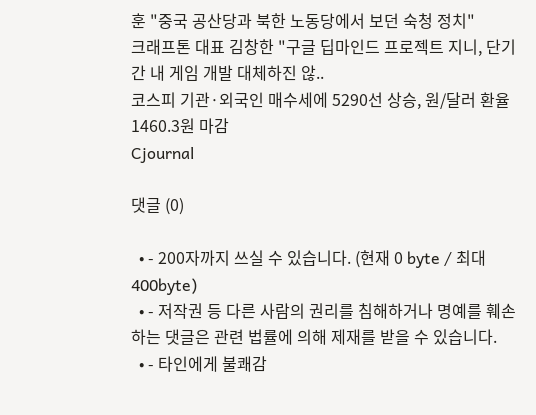훈 "중국 공산당과 북한 노동당에서 보던 숙청 정치"
크래프톤 대표 김창한 "구글 딥마인드 프로젝트 지니, 단기간 내 게임 개발 대체하진 않..
코스피 기관·외국인 매수세에 5290선 상승, 원/달러 환율 1460.3원 마감
Cjournal

댓글 (0)

  • - 200자까지 쓰실 수 있습니다. (현재 0 byte / 최대 400byte)
  • - 저작권 등 다른 사람의 권리를 침해하거나 명예를 훼손하는 댓글은 관련 법률에 의해 제재를 받을 수 있습니다.
  • - 타인에게 불쾌감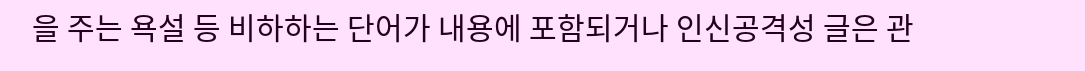을 주는 욕설 등 비하하는 단어가 내용에 포함되거나 인신공격성 글은 관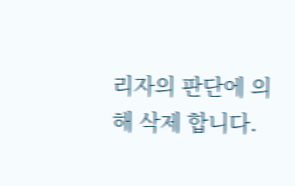리자의 판단에 의해 삭제 합니다.